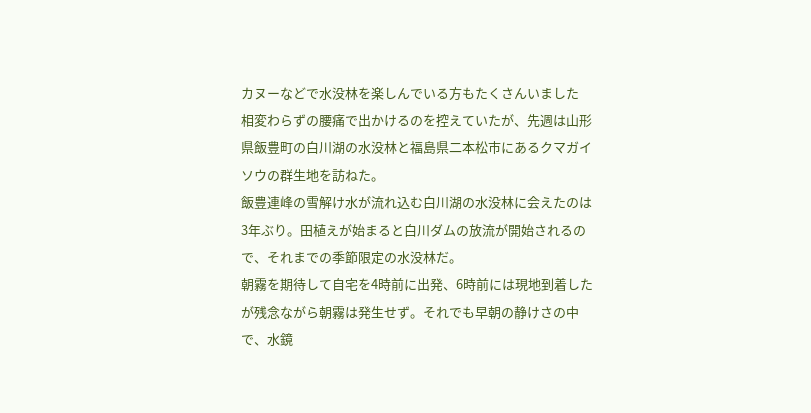カヌーなどで水没林を楽しんでいる方もたくさんいました
相変わらずの腰痛で出かけるのを控えていたが、先週は山形県飯豊町の白川湖の水没林と福島県二本松市にあるクマガイソウの群生地を訪ねた。
飯豊連峰の雪解け水が流れ込む白川湖の水没林に会えたのは3年ぶり。田植えが始まると白川ダムの放流が開始されるので、それまでの季節限定の水没林だ。
朝霧を期待して自宅を4時前に出発、6時前には現地到着したが残念ながら朝霧は発生せず。それでも早朝の静けさの中で、水鏡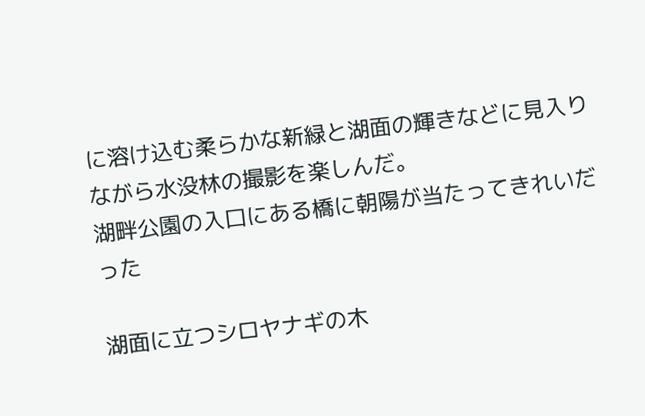に溶け込む柔らかな新緑と湖面の輝きなどに見入りながら水没林の撮影を楽しんだ。
湖畔公園の入口にある橋に朝陽が当たってきれいだった

湖面に立つシロヤナギの木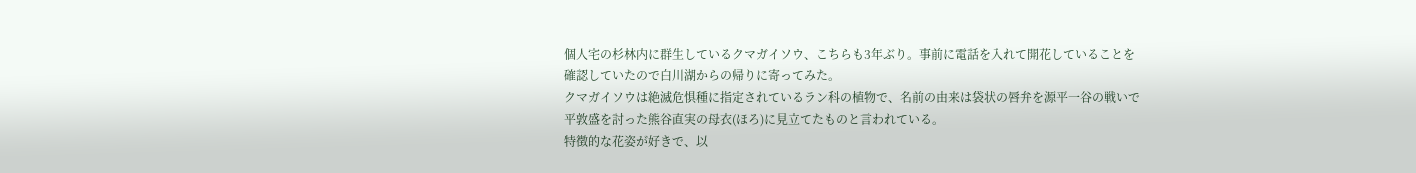個人宅の杉林内に群生しているクマガイソウ、こちらも3年ぶり。事前に電話を入れて開花していることを確認していたので白川湖からの帰りに寄ってみた。
クマガイソウは絶滅危惧種に指定されているラン科の植物で、名前の由来は袋状の唇弁を源平一谷の戦いで平敦盛を討った熊谷直実の母衣(ほろ)に見立てたものと言われている。
特徴的な花姿が好きで、以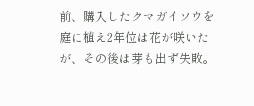前、購入したクマガイソウを庭に植え2年位は花が咲いたが、その後は芽も出ず失敗。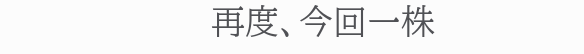再度、今回一株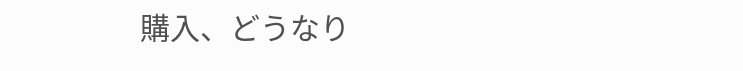購入、どうなり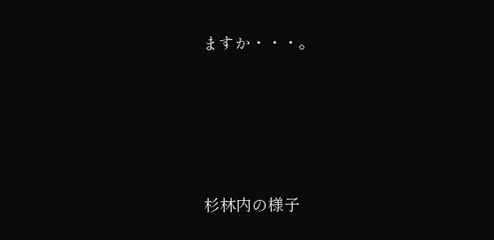ますか・・・。








杉林内の様子